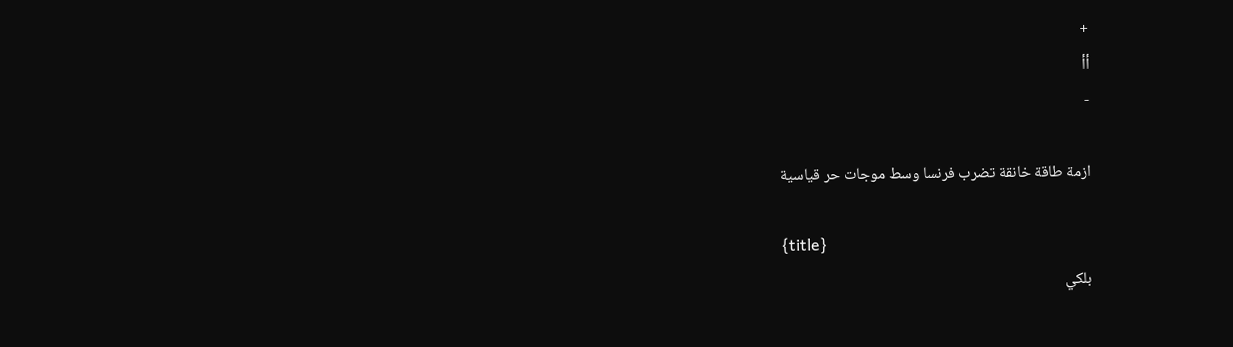+
أأ
-

ازمة طاقة خانقة تضرب فرنسا وسط موجات حر قياسية

{title}
بلكي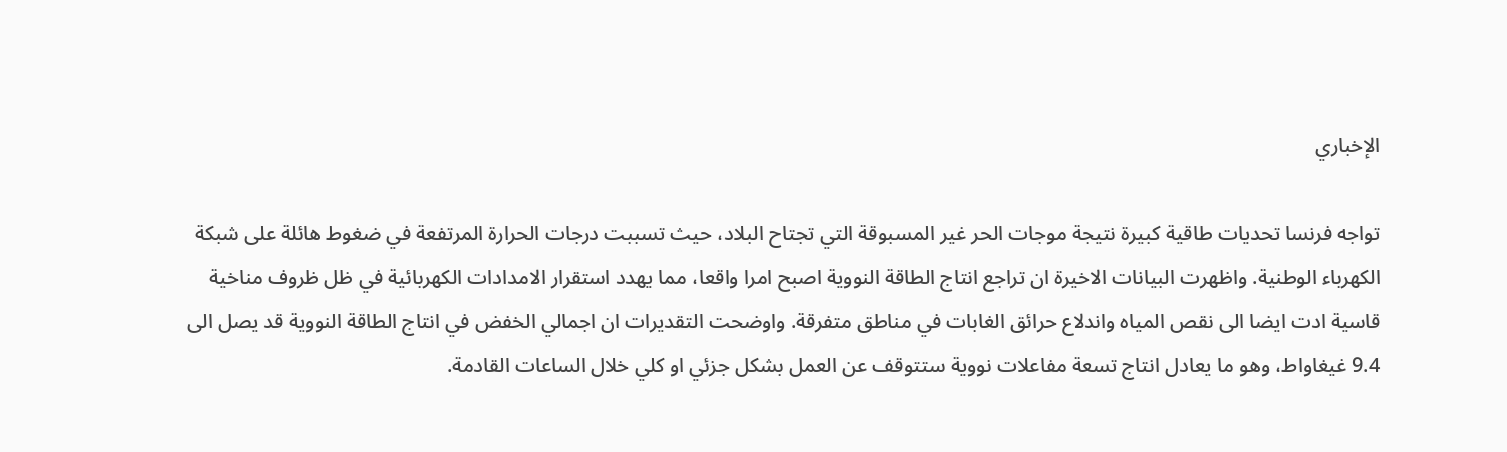الإخباري

تواجه فرنسا تحديات طاقية كبيرة نتيجة موجات الحر غير المسبوقة التي تجتاح البلاد، حيث تسببت درجات الحرارة المرتفعة في ضغوط هائلة على شبكة الكهرباء الوطنية. واظهرت البيانات الاخيرة ان تراجع انتاج الطاقة النووية اصبح امرا واقعا، مما يهدد استقرار الامدادات الكهربائية في ظل ظروف مناخية قاسية ادت ايضا الى نقص المياه واندلاع حرائق الغابات في مناطق متفرقة. واوضحت التقديرات ان اجمالي الخفض في انتاج الطاقة النووية قد يصل الى 9.4 غيغاواط، وهو ما يعادل انتاج تسعة مفاعلات نووية ستتوقف عن العمل بشكل جزئي او كلي خلال الساعات القادمة.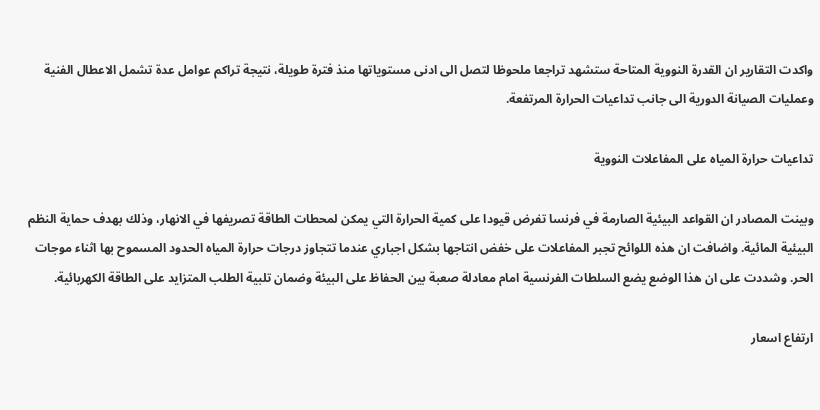واكدت التقارير ان القدرة النووية المتاحة ستشهد تراجعا ملحوظا لتصل الى ادنى مستوياتها منذ فترة طويلة، نتيجة تراكم عوامل عدة تشمل الاعطال الفنية وعمليات الصيانة الدورية الى جانب تداعيات الحرارة المرتفعة.

تداعيات حرارة المياه على المفاعلات النووية

وبينت المصادر ان القواعد البيئية الصارمة في فرنسا تفرض قيودا على كمية الحرارة التي يمكن لمحطات الطاقة تصريفها في الانهار، وذلك بهدف حماية النظم البيئية المائية. واضافت ان هذه اللوائح تجبر المفاعلات على خفض انتاجها بشكل اجباري عندما تتجاوز درجات حرارة المياه الحدود المسموح بها اثناء موجات الحر. وشددت على ان هذا الوضع يضع السلطات الفرنسية امام معادلة صعبة بين الحفاظ على البيئة وضمان تلبية الطلب المتزايد على الطاقة الكهربائية.

ارتفاع اسعار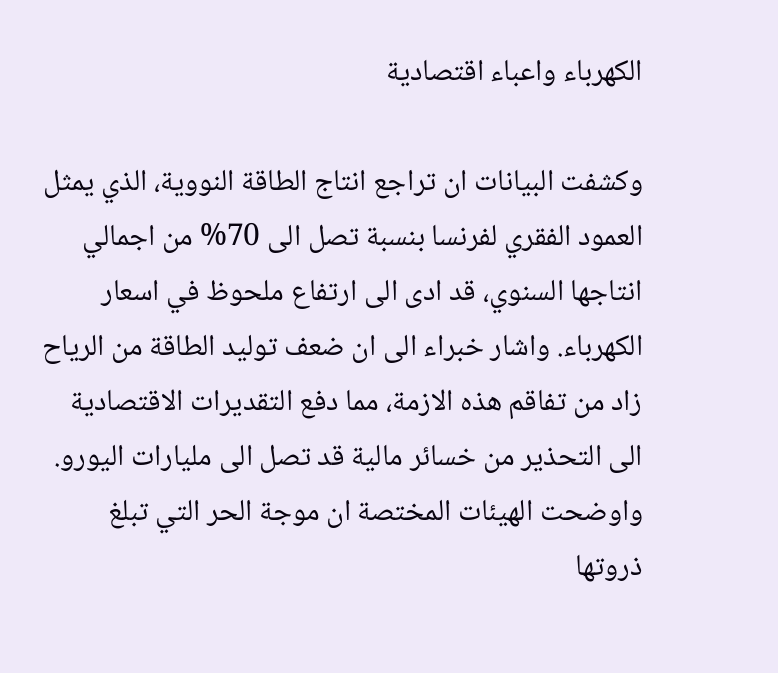الكهرباء واعباء اقتصادية

وكشفت البيانات ان تراجع انتاج الطاقة النووية، الذي يمثل العمود الفقري لفرنسا بنسبة تصل الى 70% من اجمالي انتاجها السنوي، قد ادى الى ارتفاع ملحوظ في اسعار الكهرباء. واشار خبراء الى ان ضعف توليد الطاقة من الرياح زاد من تفاقم هذه الازمة، مما دفع التقديرات الاقتصادية الى التحذير من خسائر مالية قد تصل الى مليارات اليورو. واوضحت الهيئات المختصة ان موجة الحر التي تبلغ ذروتها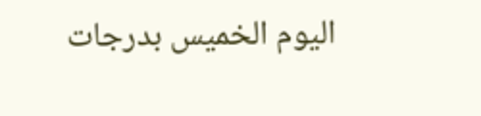اليوم الخميس بدرجات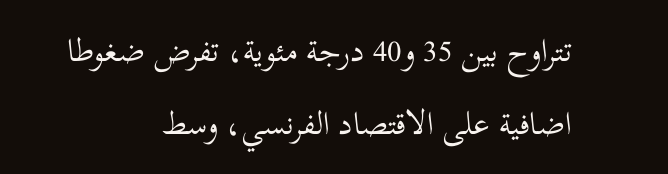تتراوح بين 35 و40 درجة مئوية، تفرض ضغوطا اضافية على الاقتصاد الفرنسي، وسط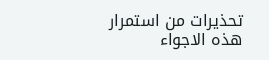تحذيرات من استمرار هذه الاجواء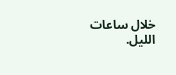خلال ساعات الليل.